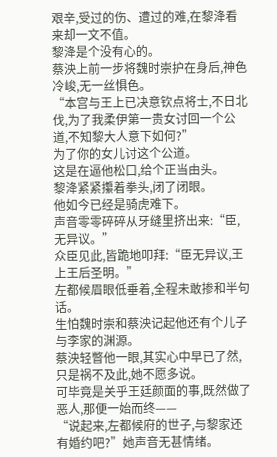艰辛,受过的伤、遭过的难,在黎洚看来却一文不值。
黎洚是个没有心的。
蔡泱上前一步将魏时崇护在身后,神色冷峻,无一丝惧色。
“本宫与王上已决意钦点将士,不日北伐,为了我柔伊第一贵女讨回一个公道,不知黎大人意下如何?”
为了你的女儿讨这个公道。
这是在逼他松口,给个正当由头。
黎洚紧紧攥着拳头,闭了闭眼。
他如今已经是骑虎难下。
声音零零碎碎从牙缝里挤出来:“臣,无异议。”
众臣见此,皆跪地叩拜:“臣无异议,王上王后圣明。”
左都候眉眼低垂着,全程未敢掺和半句话。
生怕魏时崇和蔡泱记起他还有个儿子与李家的渊源。
蔡泱轻瞥他一眼,其实心中早已了然,只是祸不及此,她不愿多说。
可毕竟是关乎王廷颜面的事,既然做了恶人,那便一始而终——
“说起来,左都候府的世子,与黎家还有婚约吧?”她声音无甚情绪。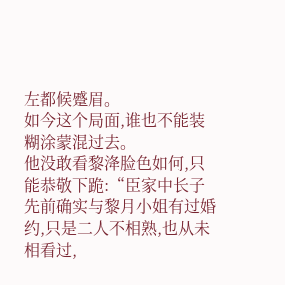左都候蹙眉。
如今这个局面,谁也不能装糊涂蒙混过去。
他没敢看黎洚脸色如何,只能恭敬下跪:“臣家中长子先前确实与黎月小姐有过婚约,只是二人不相熟,也从未相看过,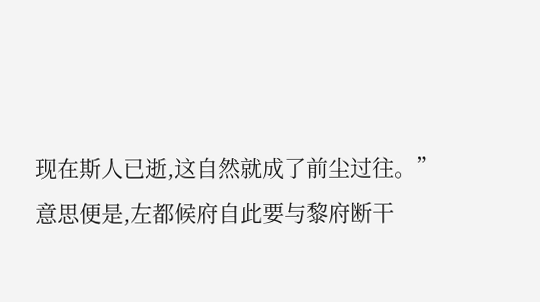现在斯人已逝,这自然就成了前尘过往。”
意思便是,左都候府自此要与黎府断干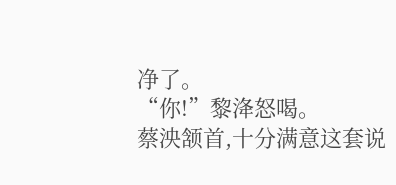净了。
“你!”黎洚怒喝。
蔡泱颔首,十分满意这套说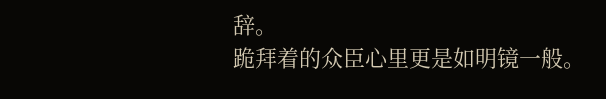辞。
跪拜着的众臣心里更是如明镜一般。